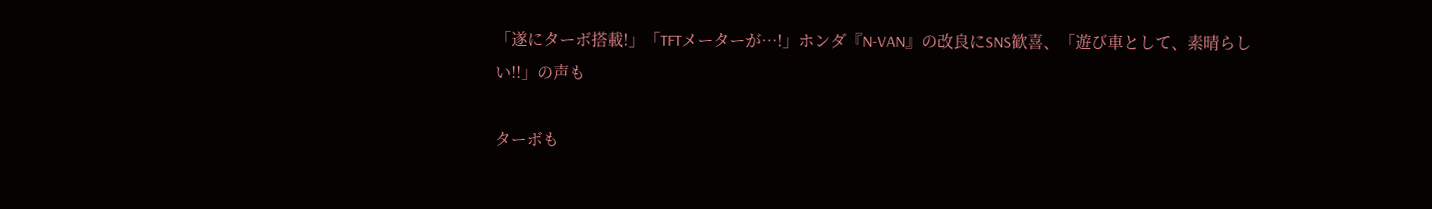「遂にターボ搭載!」「TFTメーターが…!」ホンダ『N-VAN』の改良にSNS歓喜、「遊び車として、素晴らしい!!」の声も

ターボも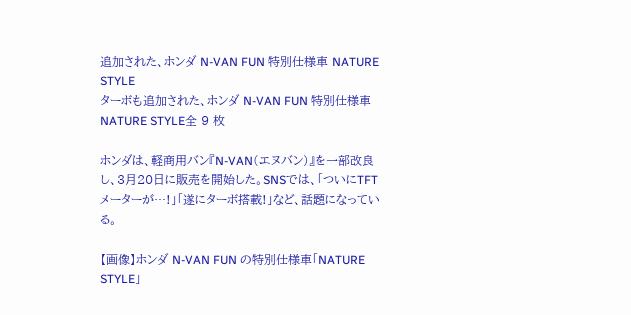追加された、ホンダ N-VAN FUN 特別仕様車 NATURE STYLE
ターボも追加された、ホンダ N-VAN FUN 特別仕様車 NATURE STYLE全 9 枚

ホンダは、軽商用バン『N-VAN(エヌバン)』を一部改良し、3月20日に販売を開始した。SNSでは、「ついにTFTメーターが…!」「遂にターボ搭載!」など、話題になっている。

【画像】ホンダ N-VAN FUN の特別仕様車「NATURE STYLE」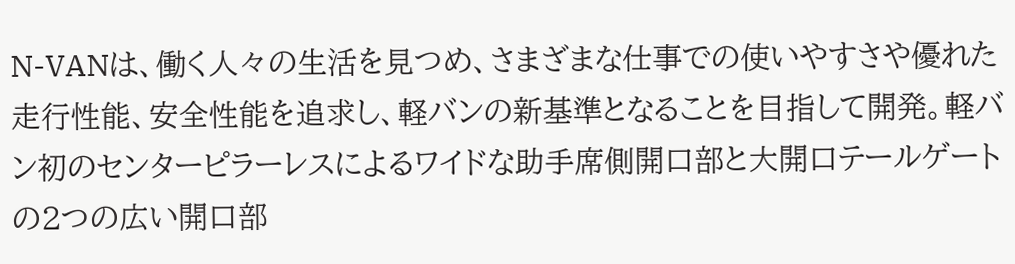N-VANは、働く人々の生活を見つめ、さまざまな仕事での使いやすさや優れた走行性能、安全性能を追求し、軽バンの新基準となることを目指して開発。軽バン初のセンターピラーレスによるワイドな助手席側開口部と大開口テールゲートの2つの広い開口部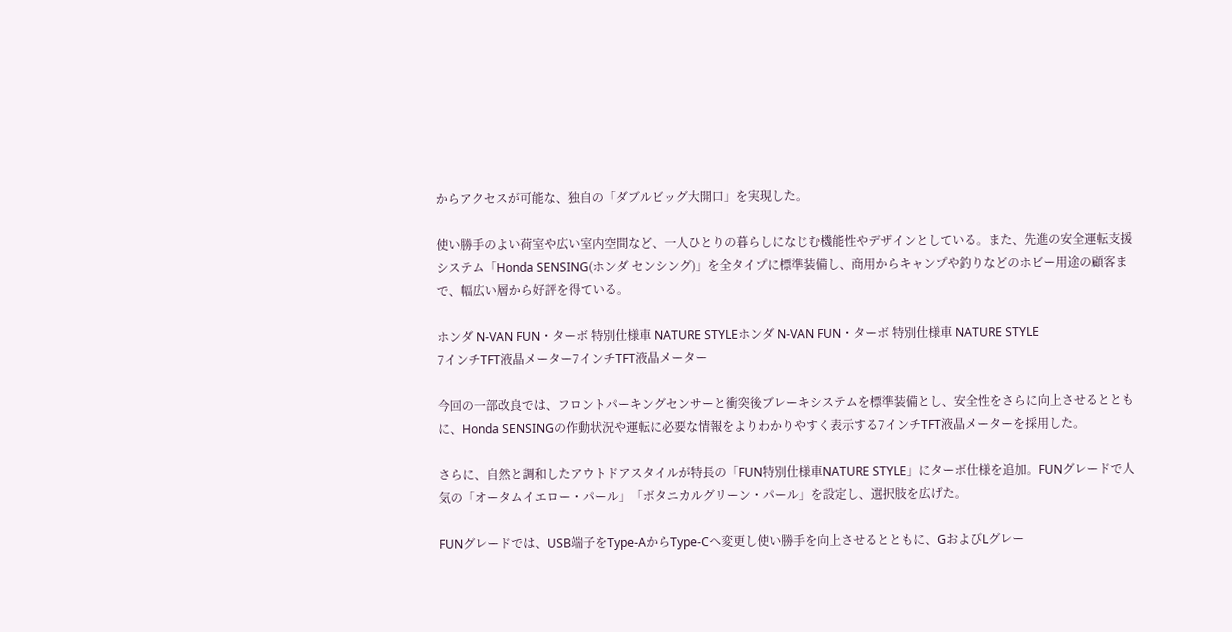からアクセスが可能な、独自の「ダブルビッグ大開口」を実現した。

使い勝手のよい荷室や広い室内空間など、一人ひとりの暮らしになじむ機能性やデザインとしている。また、先進の安全運転支援システム「Honda SENSING(ホンダ センシング)」を全タイプに標準装備し、商用からキャンプや釣りなどのホビー用途の顧客まで、幅広い層から好評を得ている。

ホンダ N-VAN FUN・ターボ 特別仕様車 NATURE STYLEホンダ N-VAN FUN・ターボ 特別仕様車 NATURE STYLE
7インチTFT液晶メーター7インチTFT液晶メーター

今回の一部改良では、フロントパーキングセンサーと衝突後ブレーキシステムを標準装備とし、安全性をさらに向上させるとともに、Honda SENSINGの作動状況や運転に必要な情報をよりわかりやすく表示する7インチTFT液晶メーターを採用した。

さらに、自然と調和したアウトドアスタイルが特長の「FUN特別仕様車NATURE STYLE」にターボ仕様を追加。FUNグレードで人気の「オータムイエロー・パール」「ボタニカルグリーン・パール」を設定し、選択肢を広げた。

FUNグレードでは、USB端子をType-AからType-Cへ変更し使い勝手を向上させるとともに、GおよびLグレー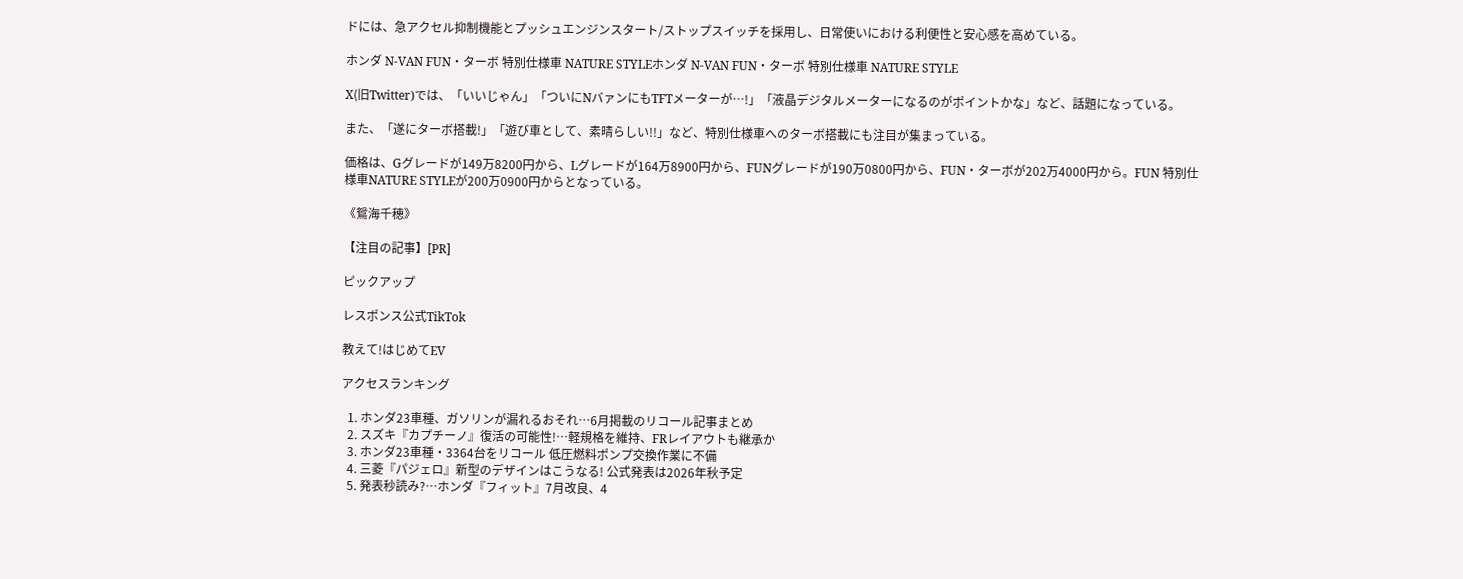ドには、急アクセル抑制機能とプッシュエンジンスタート/ストップスイッチを採用し、日常使いにおける利便性と安心感を高めている。

ホンダ N-VAN FUN・ターボ 特別仕様車 NATURE STYLEホンダ N-VAN FUN・ターボ 特別仕様車 NATURE STYLE

X(旧Twitter)では、「いいじゃん」「ついにNバァンにもTFTメーターが…!」「液晶デジタルメーターになるのがポイントかな」など、話題になっている。

また、「遂にターボ搭載!」「遊び車として、素晴らしい!!」など、特別仕様車へのターボ搭載にも注目が集まっている。

価格は、Gグレードが149万8200円から、Lグレードが164万8900円から、FUNグレードが190万0800円から、FUN・ターボが202万4000円から。FUN 特別仕様車NATURE STYLEが200万0900円からとなっている。

《鴛海千穂》

【注目の記事】[PR]

ピックアップ

レスポンス公式TikTok

教えて!はじめてEV

アクセスランキング

  1. ホンダ23車種、ガソリンが漏れるおそれ…6月掲載のリコール記事まとめ
  2. スズキ『カプチーノ』復活の可能性!…軽規格を維持、FRレイアウトも継承か
  3. ホンダ23車種・3364台をリコール 低圧燃料ポンプ交換作業に不備
  4. 三菱『パジェロ』新型のデザインはこうなる! 公式発表は2026年秋予定
  5. 発表秒読み?…ホンダ『フィット』7月改良、4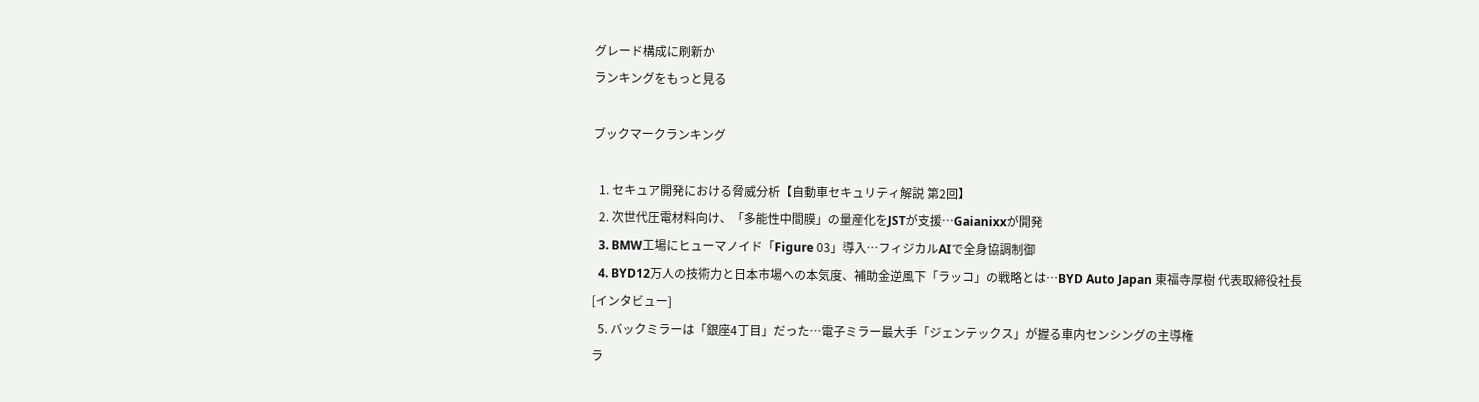グレード構成に刷新か
ランキングをもっと見る

ブックマークランキング

  1. セキュア開発における脅威分析【自動車セキュリティ解説 第2回】
  2. 次世代圧電材料向け、「多能性中間膜」の量産化をJSTが支援…Gaianixxが開発
  3. BMW工場にヒューマノイド「Figure 03」導入…フィジカルAIで全身協調制御
  4. BYD12万人の技術力と日本市場への本気度、補助金逆風下「ラッコ」の戦略とは…BYD Auto Japan 東福寺厚樹 代表取締役社長[インタビュー]
  5. バックミラーは「銀座4丁目」だった…電子ミラー最大手「ジェンテックス」が握る車内センシングの主導権
ラ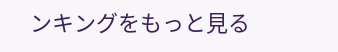ンキングをもっと見る